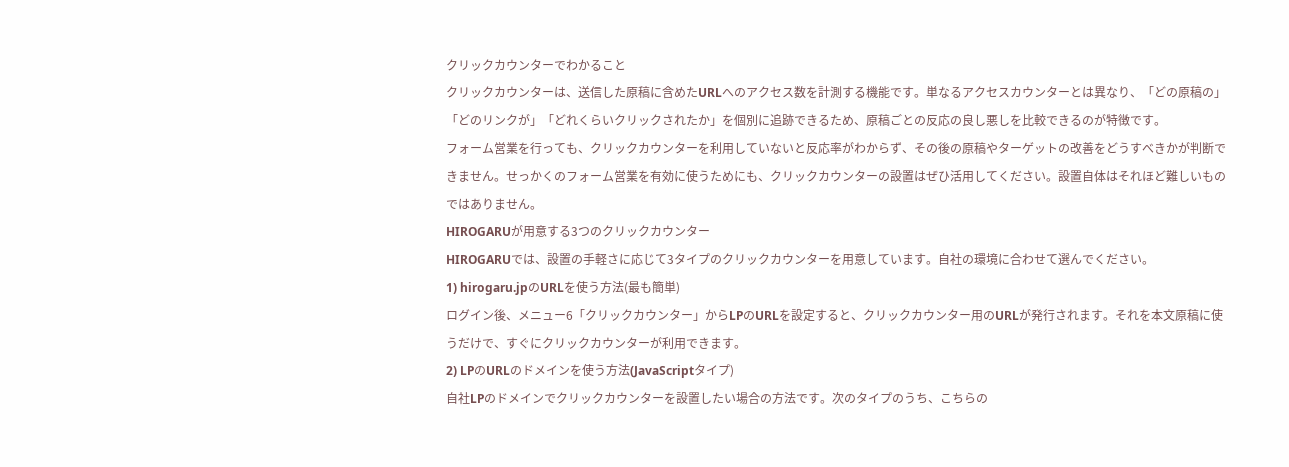クリックカウンターでわかること
クリックカウンターは、送信した原稿に含めたURLへのアクセス数を計測する機能です。単なるアクセスカウンターとは異なり、「どの原稿の」「どのリンクが」「どれくらいクリックされたか」を個別に追跡できるため、原稿ごとの反応の良し悪しを比較できるのが特徴です。
フォーム営業を行っても、クリックカウンターを利用していないと反応率がわからず、その後の原稿やターゲットの改善をどうすべきかが判断できません。せっかくのフォーム営業を有効に使うためにも、クリックカウンターの設置はぜひ活用してください。設置自体はそれほど難しいものではありません。
HIROGARUが用意する3つのクリックカウンター
HIROGARUでは、設置の手軽さに応じて3タイプのクリックカウンターを用意しています。自社の環境に合わせて選んでください。
1) hirogaru.jpのURLを使う方法(最も簡単)
ログイン後、メニュー6「クリックカウンター」からLPのURLを設定すると、クリックカウンター用のURLが発行されます。それを本文原稿に使うだけで、すぐにクリックカウンターが利用できます。
2) LPのURLのドメインを使う方法(JavaScriptタイプ)
自社LPのドメインでクリックカウンターを設置したい場合の方法です。次のタイプのうち、こちらの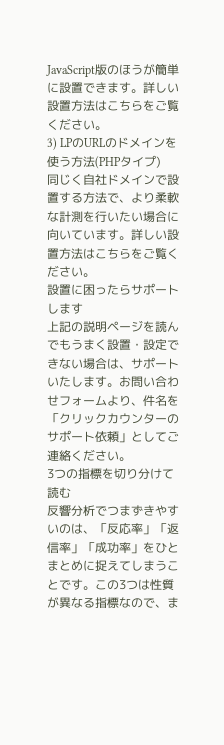JavaScript版のほうが簡単に設置できます。詳しい設置方法はこちらをご覧ください。
3) LPのURLのドメインを使う方法(PHPタイプ)
同じく自社ドメインで設置する方法で、より柔軟な計測を行いたい場合に向いています。詳しい設置方法はこちらをご覧ください。
設置に困ったらサポートします
上記の説明ページを読んでもうまく設置・設定できない場合は、サポートいたします。お問い合わせフォームより、件名を「クリックカウンターのサポート依頼」としてご連絡ください。
3つの指標を切り分けて読む
反響分析でつまずきやすいのは、「反応率」「返信率」「成功率」をひとまとめに捉えてしまうことです。この3つは性質が異なる指標なので、ま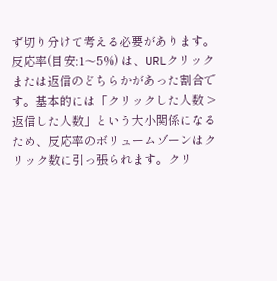ず切り分けて考える必要があります。
反応率(目安:1〜5%) は、URLクリックまたは返信のどちらかがあった割合です。基本的には「クリックした人数 > 返信した人数」という大小関係になるため、反応率のボリュームゾーンはクリック数に引っ張られます。クリ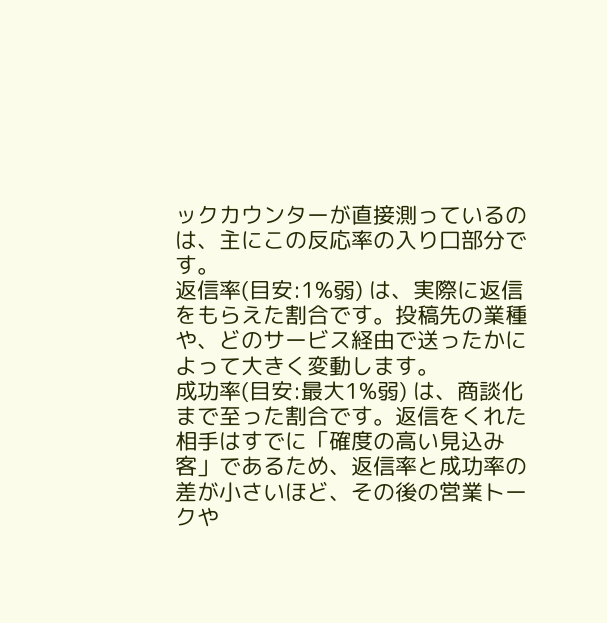ックカウンターが直接測っているのは、主にこの反応率の入り口部分です。
返信率(目安:1%弱) は、実際に返信をもらえた割合です。投稿先の業種や、どのサービス経由で送ったかによって大きく変動します。
成功率(目安:最大1%弱) は、商談化まで至った割合です。返信をくれた相手はすでに「確度の高い見込み客」であるため、返信率と成功率の差が小さいほど、その後の営業トークや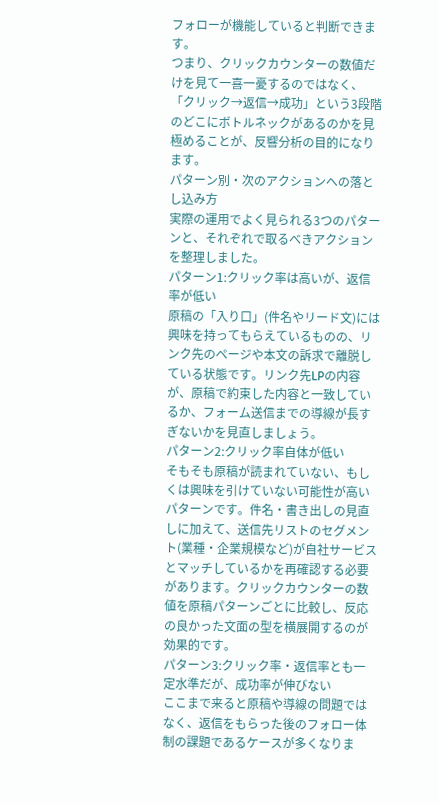フォローが機能していると判断できます。
つまり、クリックカウンターの数値だけを見て一喜一憂するのではなく、「クリック→返信→成功」という3段階のどこにボトルネックがあるのかを見極めることが、反響分析の目的になります。
パターン別・次のアクションへの落とし込み方
実際の運用でよく見られる3つのパターンと、それぞれで取るべきアクションを整理しました。
パターン1:クリック率は高いが、返信率が低い
原稿の「入り口」(件名やリード文)には興味を持ってもらえているものの、リンク先のページや本文の訴求で離脱している状態です。リンク先LPの内容が、原稿で約束した内容と一致しているか、フォーム送信までの導線が長すぎないかを見直しましょう。
パターン2:クリック率自体が低い
そもそも原稿が読まれていない、もしくは興味を引けていない可能性が高いパターンです。件名・書き出しの見直しに加えて、送信先リストのセグメント(業種・企業規模など)が自社サービスとマッチしているかを再確認する必要があります。クリックカウンターの数値を原稿パターンごとに比較し、反応の良かった文面の型を横展開するのが効果的です。
パターン3:クリック率・返信率とも一定水準だが、成功率が伸びない
ここまで来ると原稿や導線の問題ではなく、返信をもらった後のフォロー体制の課題であるケースが多くなりま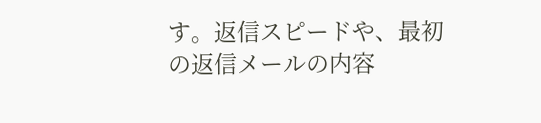す。返信スピードや、最初の返信メールの内容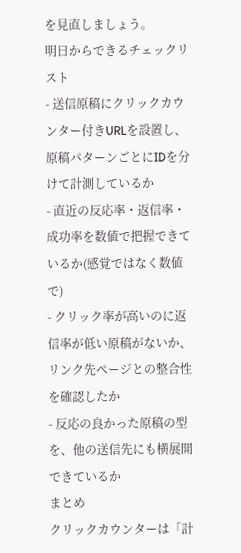を見直しましょう。
明日からできるチェックリスト
- 送信原稿にクリックカウンター付きURLを設置し、原稿パターンごとにIDを分けて計測しているか
- 直近の反応率・返信率・成功率を数値で把握できているか(感覚ではなく数値で)
- クリック率が高いのに返信率が低い原稿がないか、リンク先ページとの整合性を確認したか
- 反応の良かった原稿の型を、他の送信先にも横展開できているか
まとめ
クリックカウンターは「計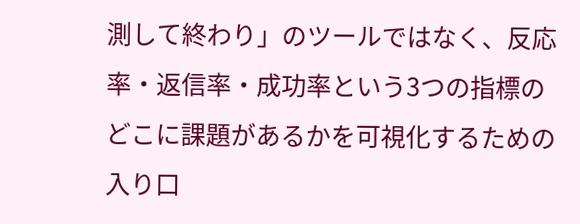測して終わり」のツールではなく、反応率・返信率・成功率という3つの指標のどこに課題があるかを可視化するための入り口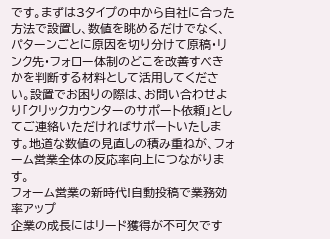です。まずは3タイプの中から自社に合った方法で設置し、数値を眺めるだけでなく、パターンごとに原因を切り分けて原稿・リンク先・フォロー体制のどこを改善すべきかを判断する材料として活用してください。設置でお困りの際は、お問い合わせより「クリックカウンターのサポート依頼」としてご連絡いただければサポートいたします。地道な数値の見直しの積み重ねが、フォーム営業全体の反応率向上につながります。
フォーム営業の新時代!自動投稿で業務効率アップ
企業の成長にはリード獲得が不可欠です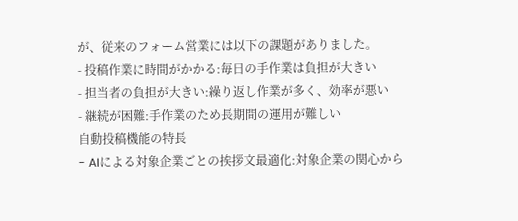が、従来のフォーム営業には以下の課題がありました。
- 投稿作業に時間がかかる:毎日の手作業は負担が大きい
- 担当者の負担が大きい:繰り返し作業が多く、効率が悪い
- 継続が困難:手作業のため長期間の運用が難しい
自動投稿機能の特長
- AIによる対象企業ごとの挨拶文最適化:対象企業の関心から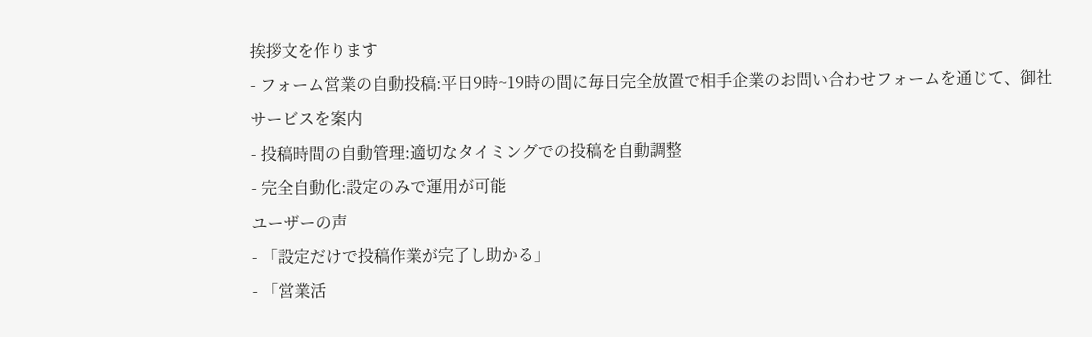挨拶文を作ります
- フォーム営業の自動投稿:平日9時~19時の間に毎日完全放置で相手企業のお問い合わせフォームを通じて、御社サービスを案内
- 投稿時間の自動管理:適切なタイミングでの投稿を自動調整
- 完全自動化:設定のみで運用が可能
ユーザーの声
- 「設定だけで投稿作業が完了し助かる」
- 「営業活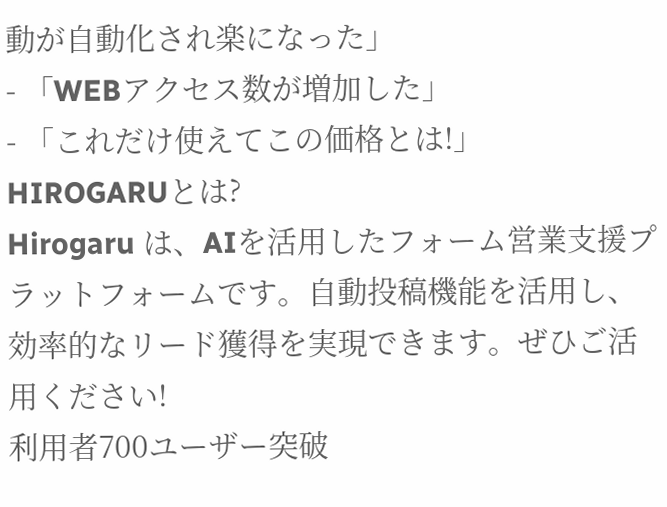動が自動化され楽になった」
- 「WEBアクセス数が増加した」
- 「これだけ使えてこの価格とは!」
HIROGARUとは?
Hirogaru は、AIを活用したフォーム営業支援プラットフォームです。自動投稿機能を活用し、効率的なリード獲得を実現できます。ぜひご活用ください!
利用者700ユーザー突破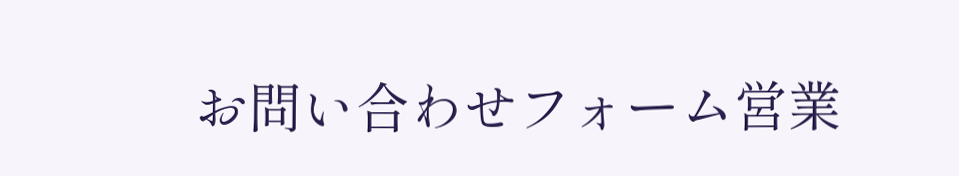お問い合わせフォーム営業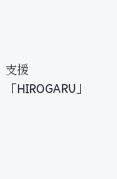支援「HIROGARU」